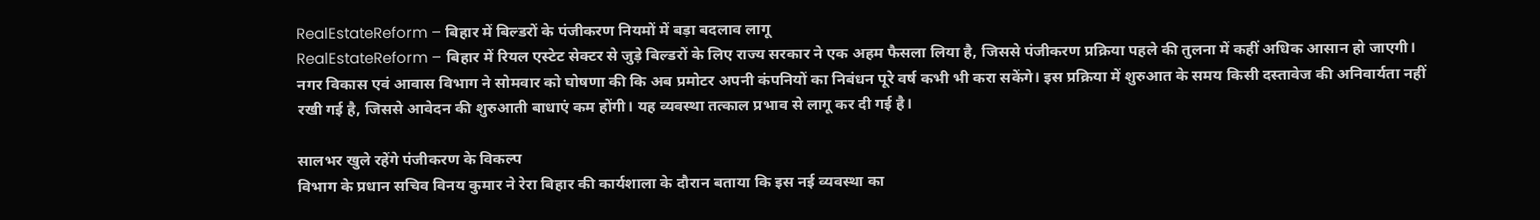RealEstateReform – बिहार में बिल्डरों के पंजीकरण नियमों में बड़ा बदलाव लागू
RealEstateReform – बिहार में रियल एस्टेट सेक्टर से जुड़े बिल्डरों के लिए राज्य सरकार ने एक अहम फैसला लिया है, जिससे पंजीकरण प्रक्रिया पहले की तुलना में कहीं अधिक आसान हो जाएगी। नगर विकास एवं आवास विभाग ने सोमवार को घोषणा की कि अब प्रमोटर अपनी कंपनियों का निबंधन पूरे वर्ष कभी भी करा सकेंगे। इस प्रक्रिया में शुरुआत के समय किसी दस्तावेज की अनिवार्यता नहीं रखी गई है, जिससे आवेदन की शुरुआती बाधाएं कम होंगी। यह व्यवस्था तत्काल प्रभाव से लागू कर दी गई है।

सालभर खुले रहेंगे पंजीकरण के विकल्प
विभाग के प्रधान सचिव विनय कुमार ने रेरा बिहार की कार्यशाला के दौरान बताया कि इस नई व्यवस्था का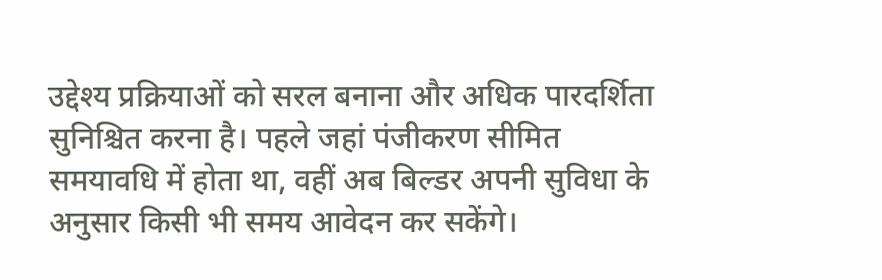उद्देश्य प्रक्रियाओं को सरल बनाना और अधिक पारदर्शिता सुनिश्चित करना है। पहले जहां पंजीकरण सीमित समयावधि में होता था, वहीं अब बिल्डर अपनी सुविधा के अनुसार किसी भी समय आवेदन कर सकेंगे।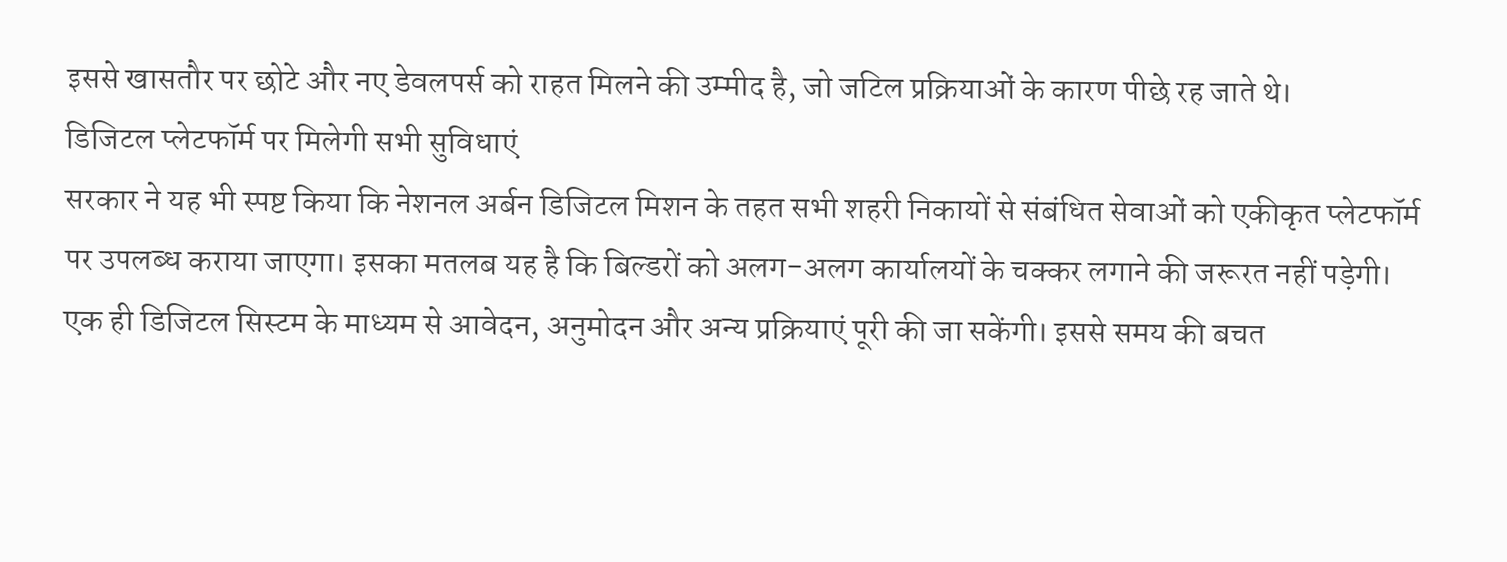इससे खासतौर पर छोटे और नए डेवलपर्स को राहत मिलने की उम्मीद है, जो जटिल प्रक्रियाओं के कारण पीछे रह जाते थे।
डिजिटल प्लेटफॉर्म पर मिलेगी सभी सुविधाएं
सरकार ने यह भी स्पष्ट किया कि नेशनल अर्बन डिजिटल मिशन के तहत सभी शहरी निकायों से संबंधित सेवाओं को एकीकृत प्लेटफॉर्म पर उपलब्ध कराया जाएगा। इसका मतलब यह है कि बिल्डरों को अलग-अलग कार्यालयों के चक्कर लगाने की जरूरत नहीं पड़ेगी। एक ही डिजिटल सिस्टम के माध्यम से आवेदन, अनुमोदन और अन्य प्रक्रियाएं पूरी की जा सकेंगी। इससे समय की बचत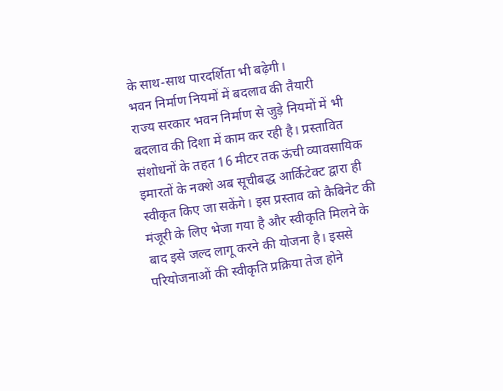के साथ-साथ पारदर्शिता भी बढ़ेगी।
भवन निर्माण नियमों में बदलाव की तैयारी
राज्य सरकार भवन निर्माण से जुड़े नियमों में भी बदलाव की दिशा में काम कर रही है। प्रस्तावित संशोधनों के तहत 16 मीटर तक ऊंची व्यावसायिक इमारतों के नक्शे अब सूचीबद्ध आर्किटेक्ट द्वारा ही स्वीकृत किए जा सकेंगे। इस प्रस्ताव को कैबिनेट की मंजूरी के लिए भेजा गया है और स्वीकृति मिलने के बाद इसे जल्द लागू करने की योजना है। इससे परियोजनाओं की स्वीकृति प्रक्रिया तेज होने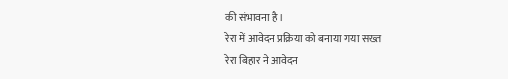की संभावना है।
रेरा में आवेदन प्रक्रिया को बनाया गया सख्त
रेरा बिहार ने आवेदन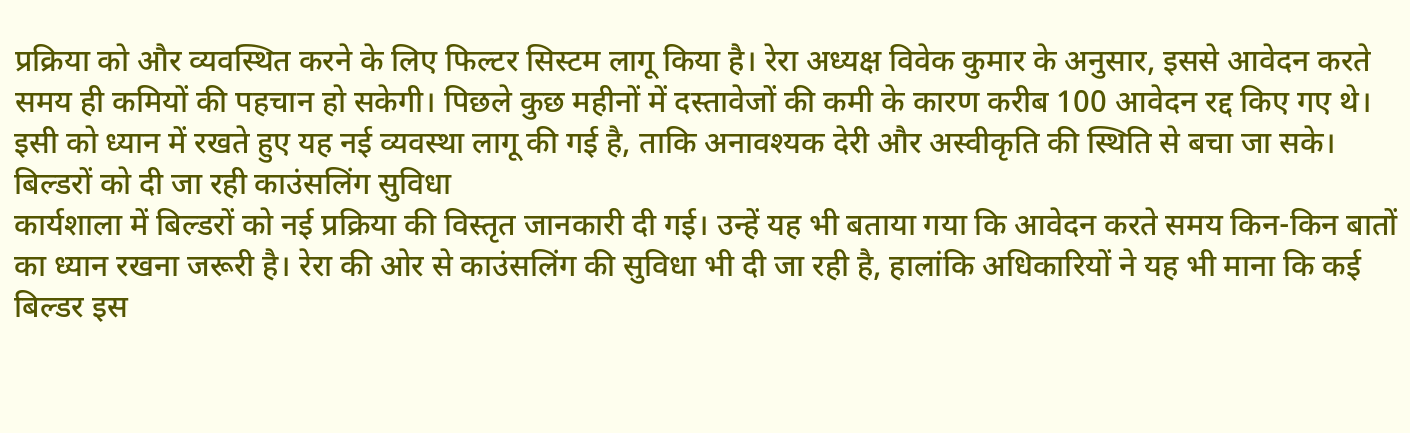प्रक्रिया को और व्यवस्थित करने के लिए फिल्टर सिस्टम लागू किया है। रेरा अध्यक्ष विवेक कुमार के अनुसार, इससे आवेदन करते समय ही कमियों की पहचान हो सकेगी। पिछले कुछ महीनों में दस्तावेजों की कमी के कारण करीब 100 आवेदन रद्द किए गए थे। इसी को ध्यान में रखते हुए यह नई व्यवस्था लागू की गई है, ताकि अनावश्यक देरी और अस्वीकृति की स्थिति से बचा जा सके।
बिल्डरों को दी जा रही काउंसलिंग सुविधा
कार्यशाला में बिल्डरों को नई प्रक्रिया की विस्तृत जानकारी दी गई। उन्हें यह भी बताया गया कि आवेदन करते समय किन-किन बातों का ध्यान रखना जरूरी है। रेरा की ओर से काउंसलिंग की सुविधा भी दी जा रही है, हालांकि अधिकारियों ने यह भी माना कि कई बिल्डर इस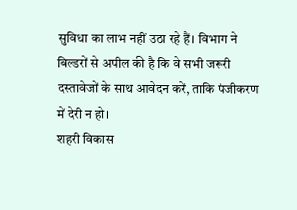सुविधा का लाभ नहीं उठा रहे हैं। विभाग ने बिल्डरों से अपील की है कि वे सभी जरूरी दस्तावेजों के साथ आवेदन करें, ताकि पंजीकरण में देरी न हो।
शहरी विकास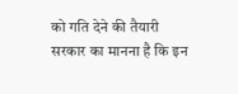को गति देने की तैयारी
सरकार का मानना है कि इन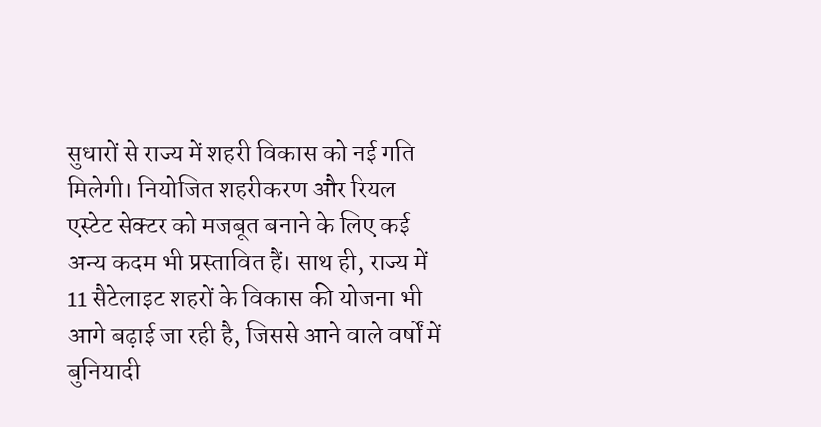सुधारों से राज्य में शहरी विकास को नई गति मिलेगी। नियोजित शहरीकरण और रियल एस्टेट सेक्टर को मजबूत बनाने के लिए कई अन्य कदम भी प्रस्तावित हैं। साथ ही, राज्य में 11 सैटेलाइट शहरों के विकास की योजना भी आगे बढ़ाई जा रही है, जिससे आने वाले वर्षों में बुनियादी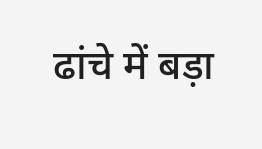ढांचे में बड़ा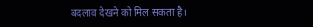बदलाव देखने को मिल सकता है।